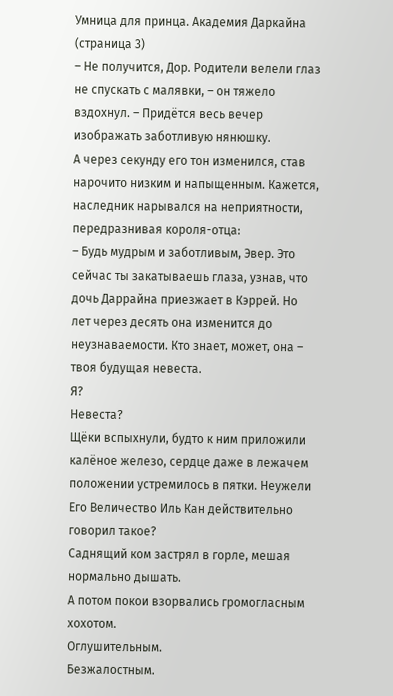Умница для принца. Академия Даркайна (страница 3)
– Не получится, Дор. Родители велели глаз не спускать с малявки, – он тяжело вздохнул. – Придётся весь вечер изображать заботливую нянюшку.
А через секунду его тон изменился, став нарочито низким и напыщенным. Кажется, наследник нарывался на неприятности, передразнивая короля-отца:
– Будь мудрым и заботливым, Эвер. Это сейчас ты закатываешь глаза, узнав, что дочь Даррайна приезжает в Кэррей. Но лет через десять она изменится до неузнаваемости. Кто знает, может, она – твоя будущая невеста.
Я?
Невеста?
Щёки вспыхнули, будто к ним приложили калёное железо, сердце даже в лежачем положении устремилось в пятки. Неужели Его Величество Иль Кан действительно говорил такое?
Саднящий ком застрял в горле, мешая нормально дышать.
А потом покои взорвались громогласным хохотом.
Оглушительным.
Безжалостным.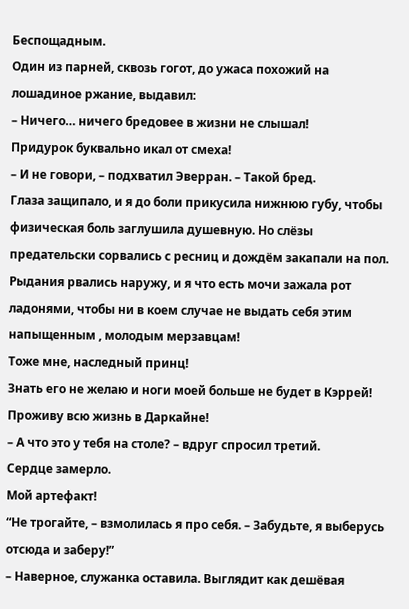Беспощадным.
Один из парней, сквозь гогот, до ужаса похожий на лошадиное ржание, выдавил:
– Ничего… ничего бредовее в жизни не слышал!
Придурок буквально икал от смеха!
– И не говори, – подхватил Эверран. – Такой бред.
Глаза защипало, и я до боли прикусила нижнюю губу, чтобы физическая боль заглушила душевную. Но слёзы предательски сорвались с ресниц и дождём закапали на пол. Рыдания рвались наружу, и я что есть мочи зажала рот ладонями, чтобы ни в коем случае не выдать себя этим напыщенным , молодым мерзавцам!
Тоже мне, наследный принц!
Знать его не желаю и ноги моей больше не будет в Кэррей! Проживу всю жизнь в Даркайне!
– А что это у тебя на столе? – вдруг спросил третий.
Сердце замерло.
Мой артефакт!
“Не трогайте, – взмолилась я про себя. – Забудьте, я выберусь отсюда и заберу!”
– Наверное, служанка оставила. Выглядит как дешёвая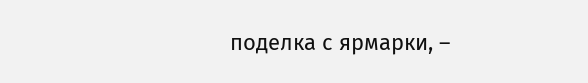поделка с ярмарки, –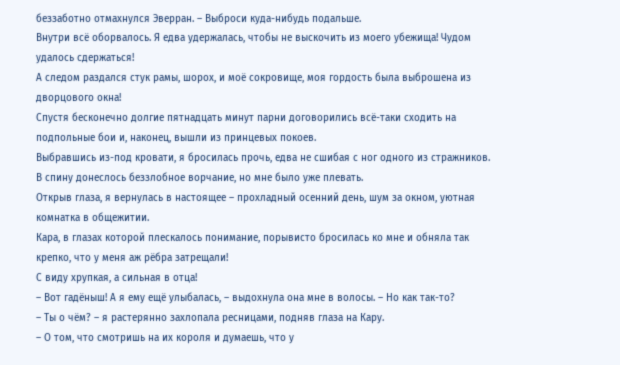беззаботно отмахнулся Эверран. – Выброси куда-нибудь подальше.
Внутри всё оборвалось. Я едва удержалась, чтобы не выскочить из моего убежища! Чудом удалось сдержаться!
А следом раздался стук рамы, шорох, и моё сокровище, моя гордость была выброшена из дворцового окна!
Спустя бесконечно долгие пятнадцать минут парни договорились всё-таки сходить на подпольные бои и, наконец, вышли из принцевых покоев.
Выбравшись из-под кровати, я бросилась прочь, едва не сшибая с ног одного из стражников. В спину донеслось беззлобное ворчание, но мне было уже плевать.
Открыв глаза, я вернулась в настоящее – прохладный осенний день, шум за окном, уютная комнатка в общежитии.
Кара, в глазах которой плескалось понимание, порывисто бросилась ко мне и обняла так крепко, что у меня аж рёбра затрещали!
С виду хрупкая, а сильная в отца!
– Вот гадёныш! А я ему ещё улыбалась, – выдохнула она мне в волосы. – Но как так-то?
– Ты о чём? – я растерянно захлопала ресницами, подняв глаза на Кару.
– О том, что смотришь на их короля и думаешь, что у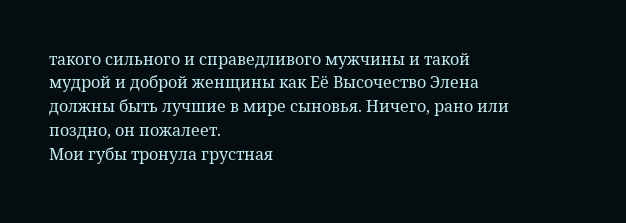такого сильного и справедливого мужчины и такой мудрой и доброй женщины как Её Высочество Элена должны быть лучшие в мире сыновья. Ничего, рано или поздно, он пожалеет.
Мои губы тронула грустная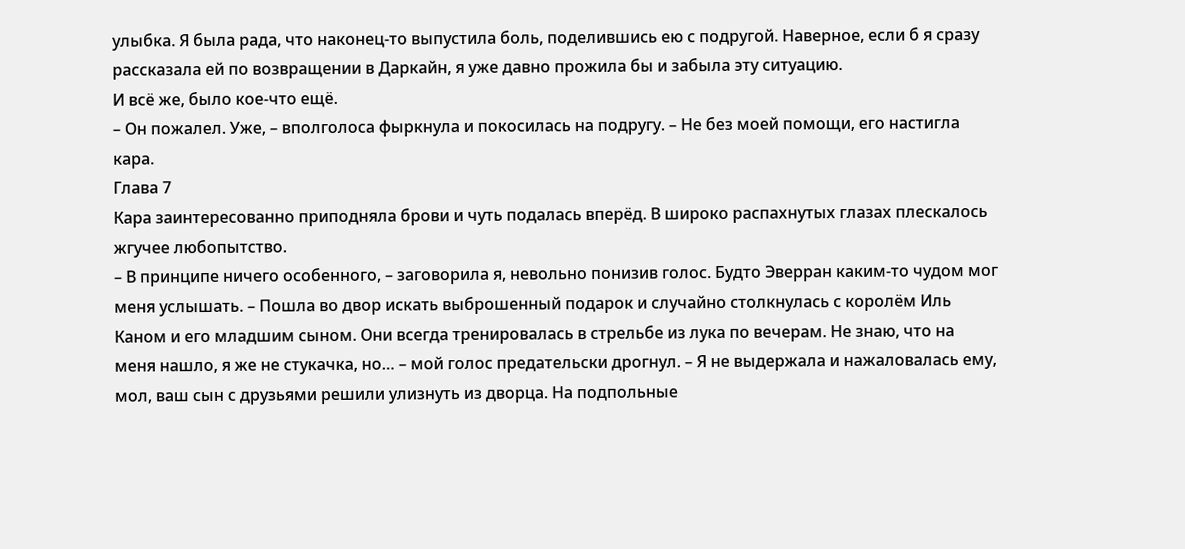улыбка. Я была рада, что наконец-то выпустила боль, поделившись ею с подругой. Наверное, если б я сразу рассказала ей по возвращении в Даркайн, я уже давно прожила бы и забыла эту ситуацию.
И всё же, было кое-что ещё.
– Он пожалел. Уже, – вполголоса фыркнула и покосилась на подругу. – Не без моей помощи, его настигла кара.
Глава 7
Кара заинтересованно приподняла брови и чуть подалась вперёд. В широко распахнутых глазах плескалось жгучее любопытство.
– В принципе ничего особенного, – заговорила я, невольно понизив голос. Будто Эверран каким-то чудом мог меня услышать. – Пошла во двор искать выброшенный подарок и случайно столкнулась с королём Иль Каном и его младшим сыном. Они всегда тренировалась в стрельбе из лука по вечерам. Не знаю, что на меня нашло, я же не стукачка, но… – мой голос предательски дрогнул. – Я не выдержала и нажаловалась ему, мол, ваш сын с друзьями решили улизнуть из дворца. На подпольные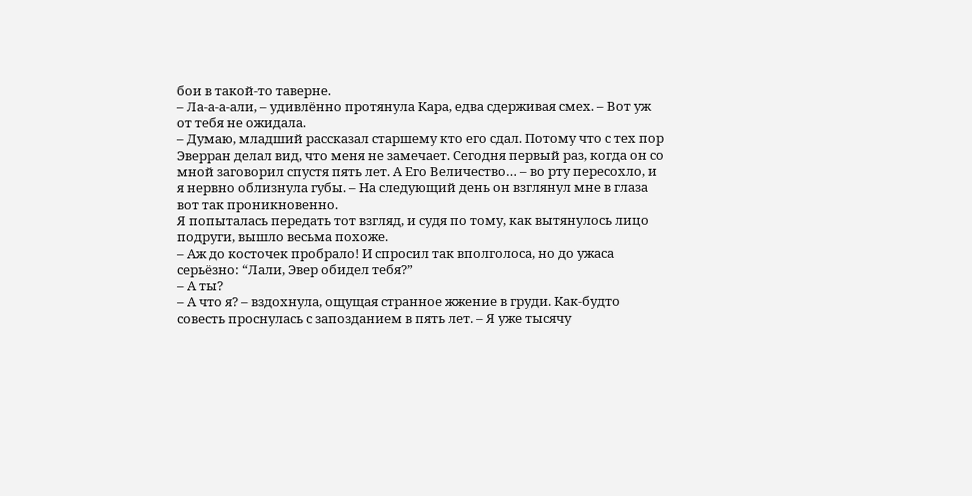бои в такой-то таверне.
– Ла-а-а-али, – удивлённо протянула Кара, едва сдерживая смех. – Вот уж от тебя не ожидала.
– Думаю, младший рассказал старшему кто его сдал. Потому что с тех пор Эверран делал вид, что меня не замечает. Сегодня первый раз, когда он со мной заговорил спустя пять лет. А Его Величество… – во рту пересохло, и я нервно облизнула губы. – На следующий день он взглянул мне в глаза вот так проникновенно.
Я попыталась передать тот взгляд, и судя по тому, как вытянулось лицо подруги, вышло весьма похоже.
– Аж до косточек пробрало! И спросил так вполголоса, но до ужаса серьёзно: “Лали, Эвер обидел тебя?”
– А ты?
– А что я? – вздохнула, ощущая странное жжение в груди. Как-будто совесть проснулась с запозданием в пять лет. – Я уже тысячу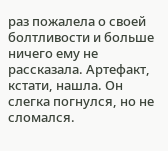раз пожалела о своей болтливости и больше ничего ему не рассказала. Артефакт, кстати, нашла. Он слегка погнулся, но не сломался.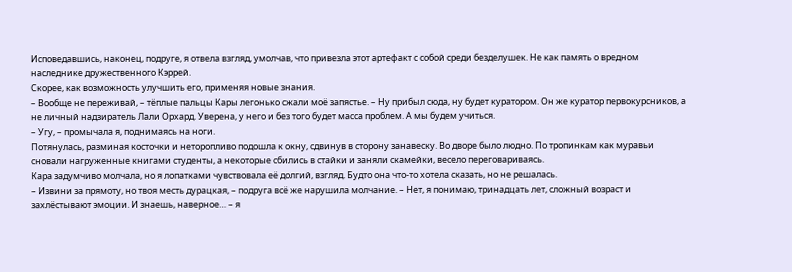Исповедавшись, наконец, подруге, я отвела взгляд, умолчав, что привезла этот артефакт с собой среди безделушек. Не как память о вредном наследнике дружественного Кэррей.
Скорее, как возможность улучшить его, применяя новые знания.
– Вообще не переживай, – тёплые пальцы Кары легонько сжали моё запястье. – Ну прибыл сюда, ну будет куратором. Он же куратор первокурсников, а не личный надзиратель Лали Орхард. Уверена, у него и без того будет масса проблем. А мы будем учиться.
– Угу, – промычала я, поднимаясь на ноги.
Потянулась, разминая косточки и неторопливо подошла к окну, сдвинув в сторону занавеску. Во дворе было людно. По тропинкам как муравьи сновали нагруженные книгами студенты, а некоторые сбились в стайки и заняли скамейки, весело переговариваясь.
Кара задумчиво молчала, но я лопатками чувствовала её долгий, взгляд. Будто она что-то хотела сказать, но не решалась.
– Извини за прямоту, но твоя месть дурацкая, – подруга всё же нарушила молчание. – Нет, я понимаю, тринадцать лет, сложный возраст и захлёстывают эмоции. И знаешь, наверное… – я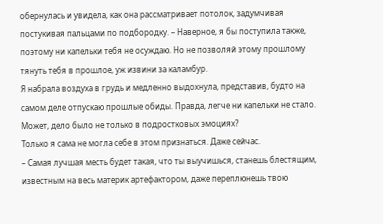обернулась и увидела, как она рассматривает потолок, задумчивая постукивая пальцами по подбородку. – Наверное, я бы поступила также, поэтому ни капельки тебя не осуждаю. Но не позволяй этому прошлому тянуть тебя в прошлое, уж извини за каламбур.
Я набрала воздуха в грудь и медленно выдохнула, представив, будто на самом деле отпускаю прошлые обиды. Правда, легче ни капельки не стало. Может, дело было не только в подростковых эмоциях?
Только я сама не могла себе в этом признаться. Даже сейчас.
– Самая лучшая месть будет такая, что ты выучишься, станешь блестящим, известным на весь материк артефактором, даже переплюнешь твою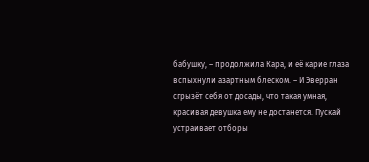бабушку, – продолжила Кара, и её карие глаза вспыхнули азартным блеском. – И Эверран сгрызёт себя от досады, что такая умная, красивая девушка ему не достанется. Пускай устраивает отборы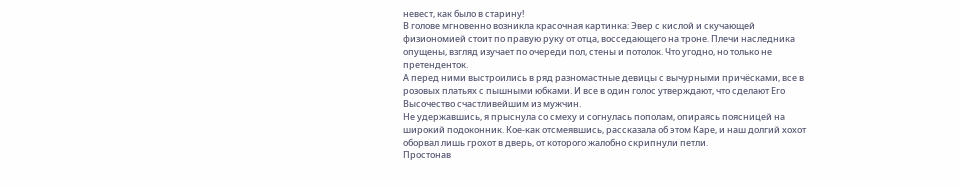невест, как было в старину!
В голове мгновенно возникла красочная картинка: Эвер с кислой и скучающей физиономией стоит по правую руку от отца, восседающего на троне. Плечи наследника опущены, взгляд изучает по очереди пол, стены и потолок. Что угодно, но только не претенденток.
А перед ними выстроились в ряд разномастные девицы с вычурными причёсками, все в розовых платьях с пышными юбками. И все в один голос утверждают, что сделают Его Высочество счастливейшим из мужчин.
Не удержавшись, я прыснула со смеху и согнулась пополам, опираясь поясницей на широкий подоконник. Кое-как отсмеявшись, рассказала об этом Каре, и наш долгий хохот оборвал лишь грохот в дверь, от которого жалобно скрипнули петли.
Простонав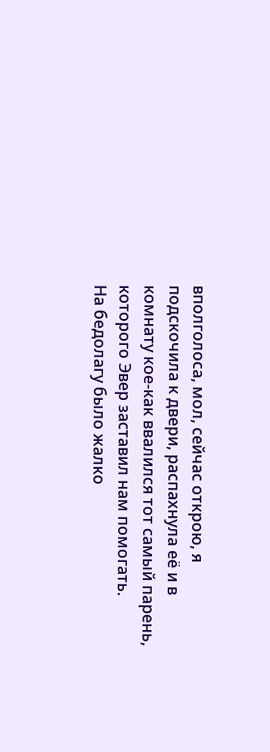вполголоса, мол, сейчас открою, я подскочила к двери, распахнула её и в комнату кое-как ввалился тот самый парень, которого Эвер заставил нам помогать.
На бедолагу было жалко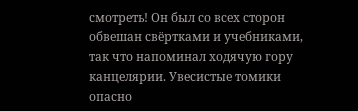смотреть! Он был со всех сторон обвешан свёртками и учебниками, так что напоминал ходячую гору канцелярии. Увесистые томики опасно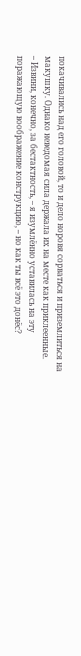покачивались над его головой, то и дело норовя сорваться и приземлиться на макушку. Однако неведомая сила держала их на месте как приклеенные.
– Извини, конечно, за бестактность, – я изумлённо уставилась на эту поражающую воображение конструкцию, – но как ты всё это донёс?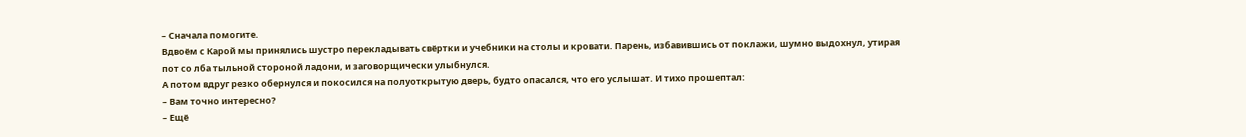– Сначала помогите.
Вдвоём с Карой мы принялись шустро перекладывать свёртки и учебники на столы и кровати. Парень, избавившись от поклажи, шумно выдохнул, утирая пот со лба тыльной стороной ладони, и заговорщически улыбнулся.
А потом вдруг резко обернулся и покосился на полуоткрытую дверь, будто опасался, что его услышат. И тихо прошептал:
– Вам точно интересно?
– Ещё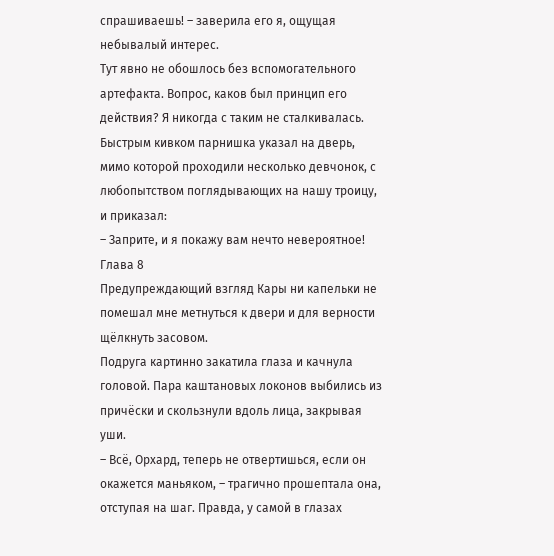спрашиваешь! – заверила его я, ощущая небывалый интерес.
Тут явно не обошлось без вспомогательного артефакта. Вопрос, каков был принцип его действия? Я никогда с таким не сталкивалась.
Быстрым кивком парнишка указал на дверь, мимо которой проходили несколько девчонок, с любопытством поглядывающих на нашу троицу, и приказал:
– Заприте, и я покажу вам нечто невероятное!
Глава 8
Предупреждающий взгляд Кары ни капельки не помешал мне метнуться к двери и для верности щёлкнуть засовом.
Подруга картинно закатила глаза и качнула головой. Пара каштановых локонов выбились из причёски и скользнули вдоль лица, закрывая уши.
– Всё, Орхард, теперь не отвертишься, если он окажется маньяком, – трагично прошептала она, отступая на шаг. Правда, у самой в глазах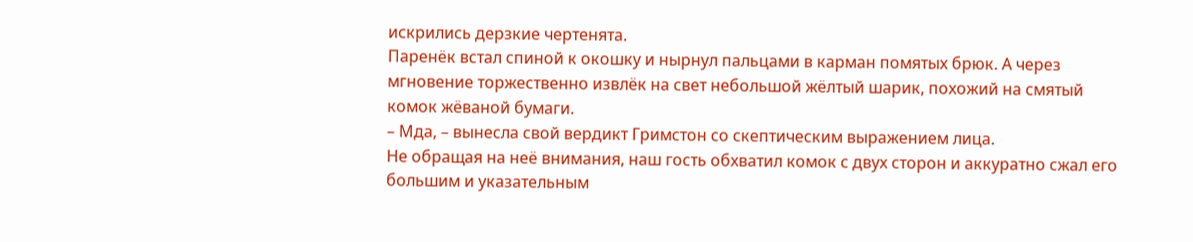искрились дерзкие чертенята.
Паренёк встал спиной к окошку и нырнул пальцами в карман помятых брюк. А через мгновение торжественно извлёк на свет небольшой жёлтый шарик, похожий на смятый комок жёваной бумаги.
– Мда, – вынесла свой вердикт Гримстон со скептическим выражением лица.
Не обращая на неё внимания, наш гость обхватил комок с двух сторон и аккуратно сжал его большим и указательным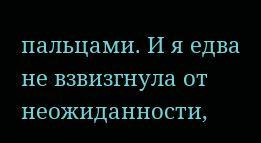пальцами. И я едва не взвизгнула от неожиданности,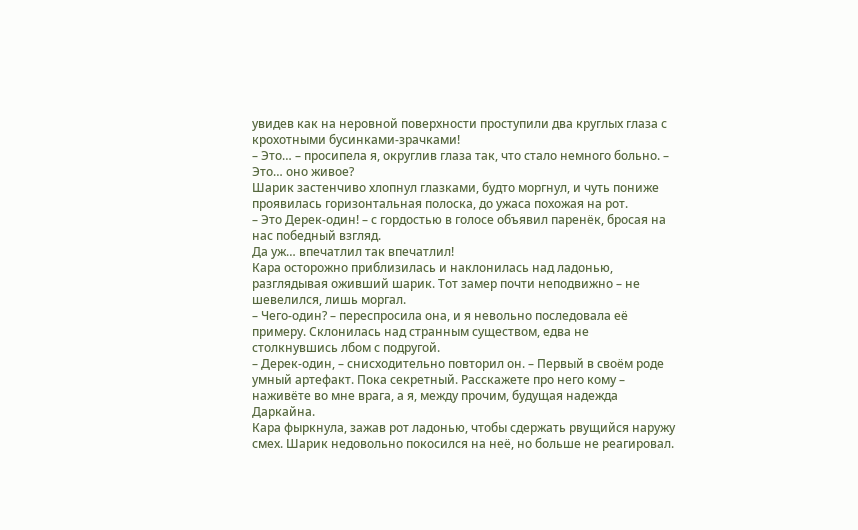увидев как на неровной поверхности проступили два круглых глаза с крохотными бусинками-зрачками!
– Это… – просипела я, округлив глаза так, что стало немного больно. – Это… оно живое?
Шарик застенчиво хлопнул глазками, будто моргнул, и чуть пониже проявилась горизонтальная полоска, до ужаса похожая на рот.
– Это Дерек-один! – с гордостью в голосе объявил паренёк, бросая на нас победный взгляд.
Да уж… впечатлил так впечатлил!
Кара осторожно приблизилась и наклонилась над ладонью, разглядывая оживший шарик. Тот замер почти неподвижно – не шевелился, лишь моргал.
– Чего-один? – переспросила она, и я невольно последовала её примеру. Склонилась над странным существом, едва не столкнувшись лбом с подругой.
– Дерек-один, – снисходительно повторил он. – Первый в своём роде умный артефакт. Пока секретный. Расскажете про него кому – наживёте во мне врага, а я, между прочим, будущая надежда Даркайна.
Кара фыркнула, зажав рот ладонью, чтобы сдержать рвущийся наружу смех. Шарик недовольно покосился на неё, но больше не реагировал.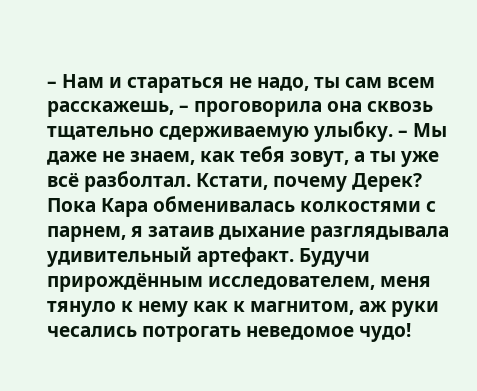– Нам и стараться не надо, ты сам всем расскажешь, – проговорила она сквозь тщательно сдерживаемую улыбку. – Мы даже не знаем, как тебя зовут, а ты уже всё разболтал. Кстати, почему Дерек?
Пока Кара обменивалась колкостями с парнем, я затаив дыхание разглядывала удивительный артефакт. Будучи прирождённым исследователем, меня тянуло к нему как к магнитом, аж руки чесались потрогать неведомое чудо!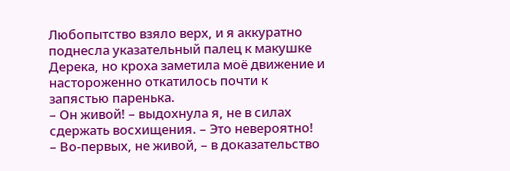Любопытство взяло верх, и я аккуратно поднесла указательный палец к макушке Дерека, но кроха заметила моё движение и настороженно откатилось почти к запястью паренька.
– Он живой! – выдохнула я, не в силах сдержать восхищения. – Это невероятно!
– Во-первых, не живой, – в доказательство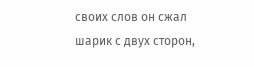своих слов он сжал шарик с двух сторон,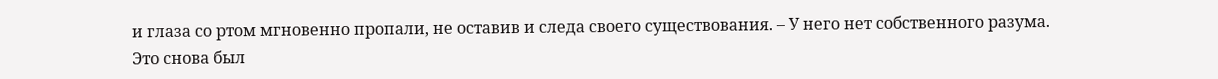и глаза со ртом мгновенно пропали, не оставив и следа своего существования. – У него нет собственного разума.
Это снова был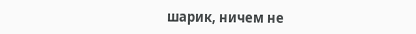шарик, ничем не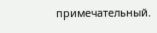примечательный.